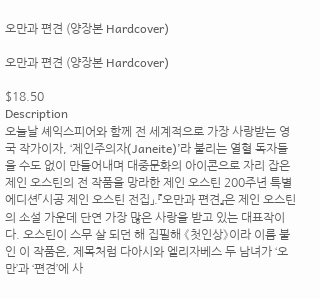오만과 편견 (양장본 Hardcover)

오만과 편견 (양장본 Hardcover)

$18.50
Description
오늘날 셰익스피어와 함께 전 세계적으로 가장 사랑받는 영국 작가이자, ‘제인주의자(Janeite)’라 불리는 열혈 독자들을 수도 없이 만들어내며 대중문화의 아이콘으로 자리 잡은 제인 오스틴의 전 작품을 망라한 제인 오스틴 200주년 특별 에디션「시공 제인 오스틴 전집」.『오만과 편견』은 제인 오스틴의 소설 가운데 단연 가장 많은 사랑을 받고 있는 대표작이다. 오스틴이 스무 살 되던 해 집필해 《첫인상》이라 이름 붙인 이 작품은, 제목처럼 다아시와 엘리자베스 두 남녀가 ‘오만’과 ‘편견’에 사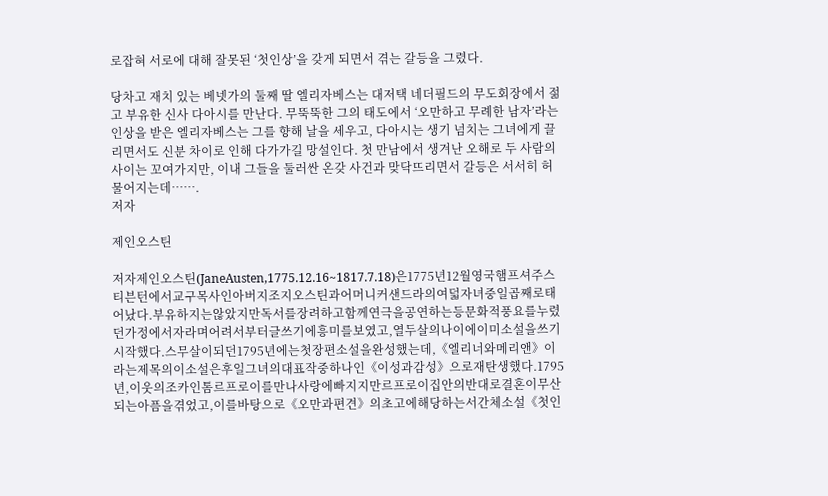로잡혀 서로에 대해 잘못된 ‘첫인상’을 갖게 되면서 겪는 갈등을 그렸다.

당차고 재치 있는 베넷가의 둘째 딸 엘리자베스는 대저택 네더필드의 무도회장에서 젊고 부유한 신사 다아시를 만난다. 무뚝뚝한 그의 태도에서 ‘오만하고 무례한 남자’라는 인상을 받은 엘리자베스는 그를 향해 날을 세우고, 다아시는 생기 넘치는 그녀에게 끌리면서도 신분 차이로 인해 다가가길 망설인다. 첫 만남에서 생겨난 오해로 두 사람의 사이는 꼬여가지만, 이내 그들을 둘러싼 온갖 사건과 맞닥뜨리면서 갈등은 서서히 허물어지는데…….
저자

제인오스틴

저자제인오스틴(JaneAusten,1775.12.16~1817.7.18)은1775년12월영국햄프셔주스티븐턴에서교구목사인아버지조지오스틴과어머니커샌드라의여덟자녀중일곱째로태어났다.부유하지는않았지만독서를장려하고함께연극을공연하는등문화적풍요를누렸던가정에서자라며어려서부터글쓰기에흥미를보였고,열두살의나이에이미소설을쓰기시작했다.스무살이되던1795년에는첫장편소설을완성했는데,《엘리너와메리앤》이라는제목의이소설은후일그녀의대표작중하나인《이성과감성》으로재탄생했다.1795년,이웃의조카인톰르프로이를만나사랑에빠지지만르프로이집안의반대로결혼이무산되는아픔을겪었고,이를바탕으로《오만과편견》의초고에해당하는서간체소설《첫인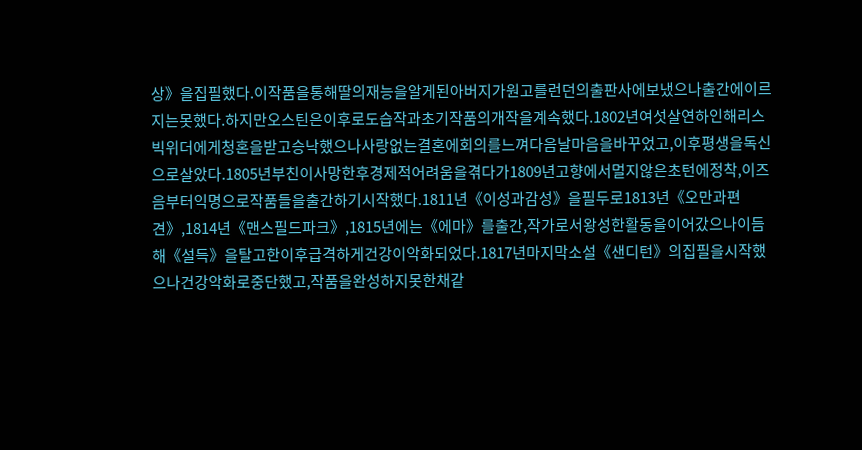상》을집필했다.이작품을통해딸의재능을알게된아버지가원고를런던의출판사에보냈으나출간에이르지는못했다.하지만오스틴은이후로도습작과초기작품의개작을계속했다.1802년여섯살연하인해리스빅위더에게청혼을받고승낙했으나사랑없는결혼에회의를느껴다음날마음을바꾸었고,이후평생을독신으로살았다.1805년부친이사망한후경제적어려움을겪다가1809년고향에서멀지않은초턴에정착,이즈음부터익명으로작품들을출간하기시작했다.1811년《이성과감성》을필두로1813년《오만과편견》,1814년《맨스필드파크》,1815년에는《에마》를출간,작가로서왕성한활동을이어갔으나이듬해《설득》을탈고한이후급격하게건강이악화되었다.1817년마지막소설《샌디턴》의집필을시작했으나건강악화로중단했고,작품을완성하지못한채같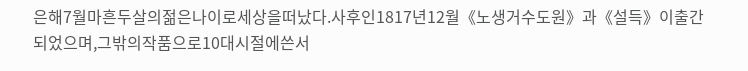은해7월마흔두살의젊은나이로세상을떠났다.사후인1817년12월《노생거수도원》과《설득》이출간되었으며,그밖의작품으로10대시절에쓴서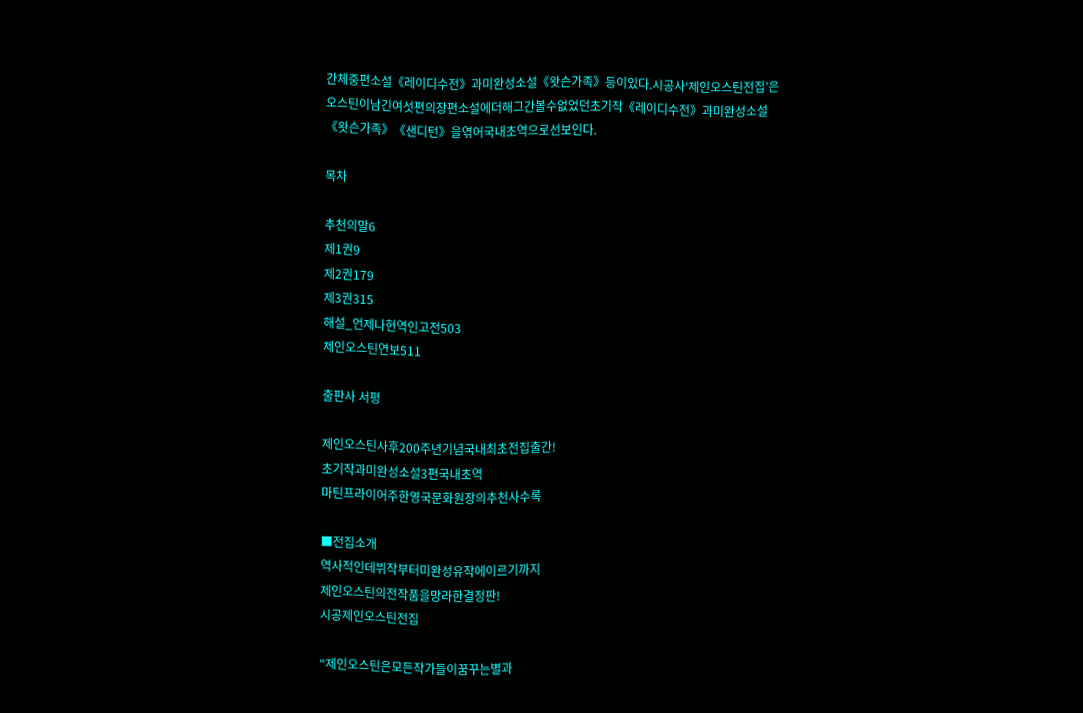간체중편소설《레이디수전》과미완성소설《왓슨가족》등이있다.시공사‘제인오스틴전집’은오스틴이남긴여섯편의장편소설에더해그간볼수없었던초기작《레이디수전》과미완성소설《왓슨가족》《샌디턴》을엮어국내초역으로선보인다.

목차

추천의말6
제1권9
제2권179
제3권315
해설_언제나현역인고전503
제인오스틴연보511

출판사 서평

제인오스틴사후200주년기념국내최초전집출간!
초기작과미완성소설3편국내초역
마틴프라이어주한영국문화원장의추천사수록

■전집소개
역사적인데뷔작부터미완성유작에이르기까지
제인오스틴의전작품을망라한결정판!
시공제인오스틴전집

“제인오스틴은모든작가들이꿈꾸는별과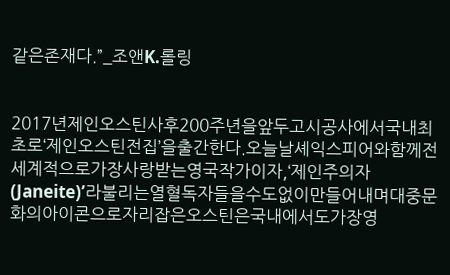같은존재다.”_조앤K.롤링


2017년제인오스틴사후200주년을앞두고시공사에서국내최초로‘제인오스틴전집’을출간한다.오늘날셰익스피어와함께전세계적으로가장사랑받는영국작가이자,‘제인주의자(Janeite)’라불리는열혈독자들을수도없이만들어내며대중문화의아이콘으로자리잡은오스틴은국내에서도가장영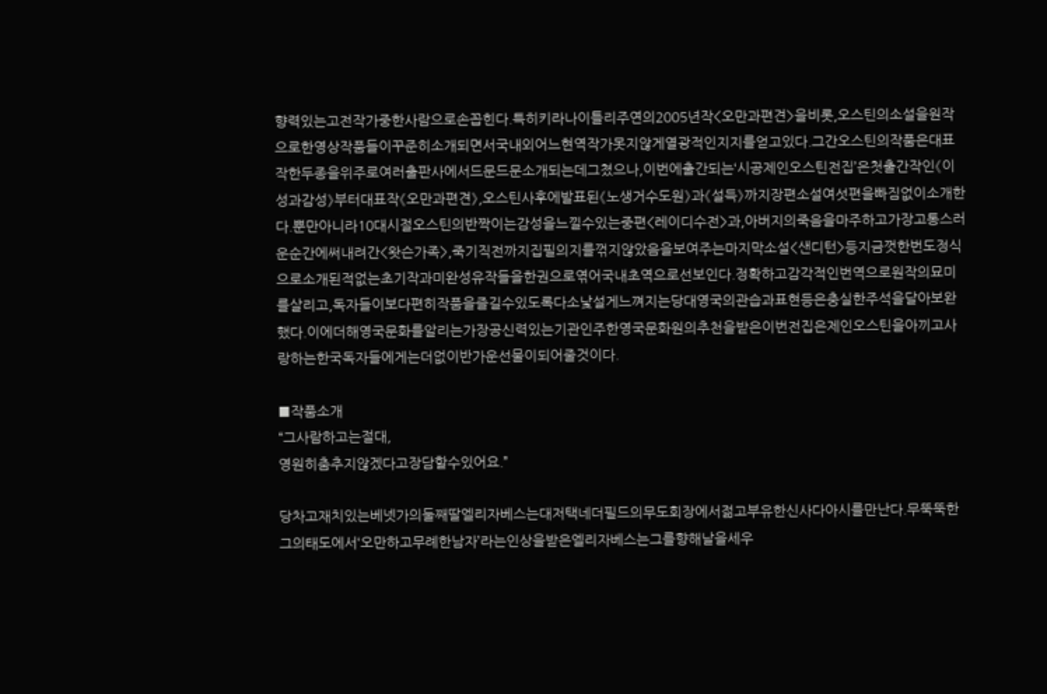향력있는고전작가중한사람으로손꼽힌다.특히키라나이틀리주연의2005년작<오만과편견>을비롯,오스틴의소설을원작으로한영상작품들이꾸준히소개되면서국내외어느현역작가못지않게열광적인지지를얻고있다.그간오스틴의작품은대표작한두종을위주로여러출판사에서드문드문소개되는데그쳤으나,이번에출간되는‘시공제인오스틴전집’은첫출간작인《이성과감성》부터대표작《오만과편견》,오스틴사후에발표된《노생거수도원》과《설득》까지장편소설여섯편을빠짐없이소개한다.뿐만아니라10대시절오스틴의반짝이는감성을느낄수있는중편<레이디수전>과,아버지의죽음을마주하고가장고통스러운순간에써내려간<왓슨가족>,죽기직전까지집필의지를꺾지않았음을보여주는마지막소설<샌디턴>등지금껏한번도정식으로소개된적없는초기작과미완성유작들을한권으로엮어국내초역으로선보인다.정확하고감각적인번역으로원작의묘미를살리고,독자들이보다편히작품을즐길수있도록다소낯설게느껴지는당대영국의관습과표현등은충실한주석을달아보완했다.이에더해영국문화를알리는가장공신력있는기관인주한영국문화원의추천을받은이번전집은제인오스틴을아끼고사랑하는한국독자들에게는더없이반가운선물이되어줄것이다.

■작품소개
“그사람하고는절대,
영원히춤추지않겠다고장담할수있어요.”

당차고재치있는베넷가의둘째딸엘리자베스는대저택네더필드의무도회장에서젊고부유한신사다아시를만난다.무뚝뚝한그의태도에서‘오만하고무례한남자’라는인상을받은엘리자베스는그를향해날을세우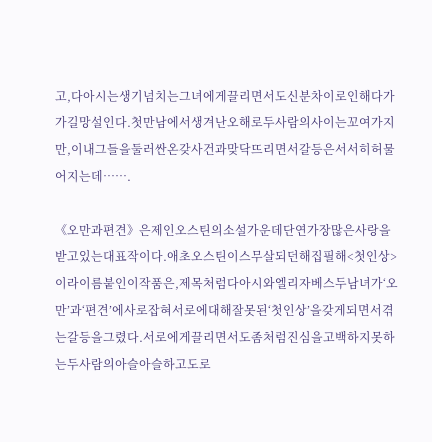고,다아시는생기넘치는그녀에게끌리면서도신분차이로인해다가가길망설인다.첫만남에서생겨난오해로두사람의사이는꼬여가지만,이내그들을둘러싼온갖사건과맞닥뜨리면서갈등은서서히허물어지는데…….

《오만과편견》은제인오스틴의소설가운데단연가장많은사랑을받고있는대표작이다.애초오스틴이스무살되던해집필해<첫인상>이라이름붙인이작품은,제목처럼다아시와엘리자베스두남녀가‘오만’과‘편견’에사로잡혀서로에대해잘못된‘첫인상’을갖게되면서겪는갈등을그렸다.서로에게끌리면서도좀처럼진심을고백하지못하는두사람의아슬아슬하고도로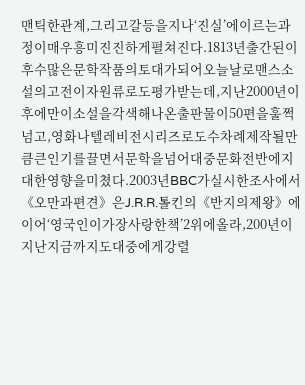맨틱한관계,그리고갈등을지나‘진실’에이르는과정이매우흥미진진하게펼쳐진다.1813년출간된이후수많은문학작품의토대가되어오늘날로맨스소설의고전이자원류로도평가받는데,지난2000년이후에만이소설을각색해나온출판물이50편을훌쩍넘고,영화나텔레비전시리즈로도수차례제작될만큼큰인기를끌면서문학을넘어대중문화전반에지대한영향을미쳤다.2003년BBC가실시한조사에서《오만과편견》은J.R.R.톨킨의《반지의제왕》에이어‘영국인이가장사랑한책’2위에올라,200년이지난지금까지도대중에게강렬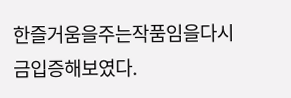한즐거움을주는작품임을다시금입증해보였다.